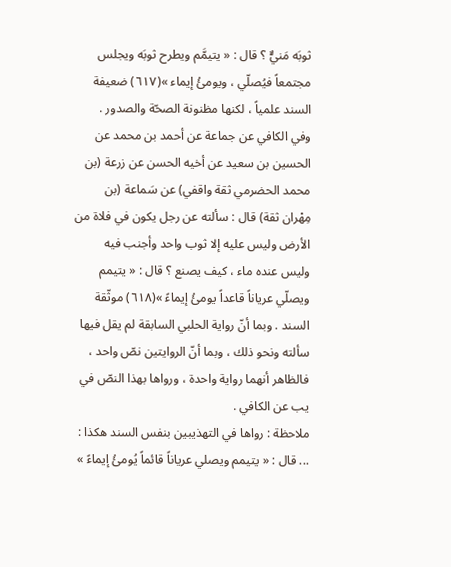ثوبَه مَنيٌّ ؟ قال : « يتيمَّم ويطرح ثوبَه ويجلس مجتمعاً فيُصلّي ، ويومئُ إيماء »(٦١٧) ضعيفة السند علمياً ، لكنها مظنونة الصحّة والصدور .
وفي الكافي عن جماعة عن أحمد بن محمد عن الحسين بن سعيد عن أخيه الحسن عن زرعة (بن محمد الحضرمي ثقة واقفي) عن سَماعة (بن مِهْران ثقة) قال : سألته عن رجل يكون في فلاة من الأرض وليس عليه إلا ثوب واحد وأجنب فيه وليس عنده ماء ، كيف يصنع ؟ قال : « يتيمم ويصلّي عرياناً قاعداً يومئُ إيماءً »(٦١٨) موثّقة السند . وبما أنّ رواية الحلبي السابقة لم يقل فيها سألته ونحو ذلك ، وبما أنّ الروايتين نصّ واحد ، فالظاهر أنهما رواية واحدة ، ورواها بهذا النصّ في يب عن الكافي .
ملاحظة : رواها في التهذيبين بنفس السند هكذا : ... قال : « يتيمم ويصلي عرياناً قائماً يُومئُ إيماءً »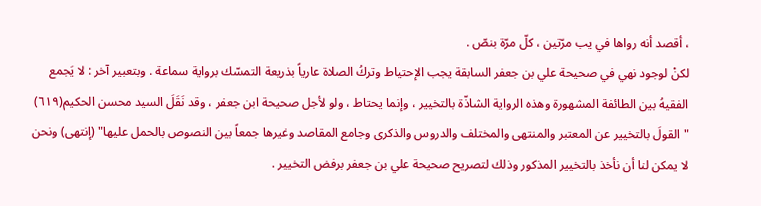، أقصد أنه رواها في يب مرّتين ، كلّ مرّة بنصّ .
لكنْ لوجود نهي في صحيحة علي بن جعفر السابقة يجب الإحتياط وتركُ الصلاة عارياً بذريعة التمسّك برواية سماعة . وبتعبير آخر : لا يَجمع الفقيهُ بين الطائفة المشهورة وهذه الرواية الشاذّة بالتخيير ، وإنما يحتاط ، ولو لأجل صحيحة ابن جعفر ، وقد نَقَلَ السيد محسن الحكيم(٦١٩) "القولَ بالتخيير عن المعتبر والمنتهى والمختلف والدروس والذكرى وجامع المقاصد وغيرها جمعاً بين النصوص بالحمل عليها" (إنتهى) ونحن لا يمكن لنا أن نأخذ بالتخيير المذكور وذلك لتصريح صحيحة علي بن جعفر برفض التخيير .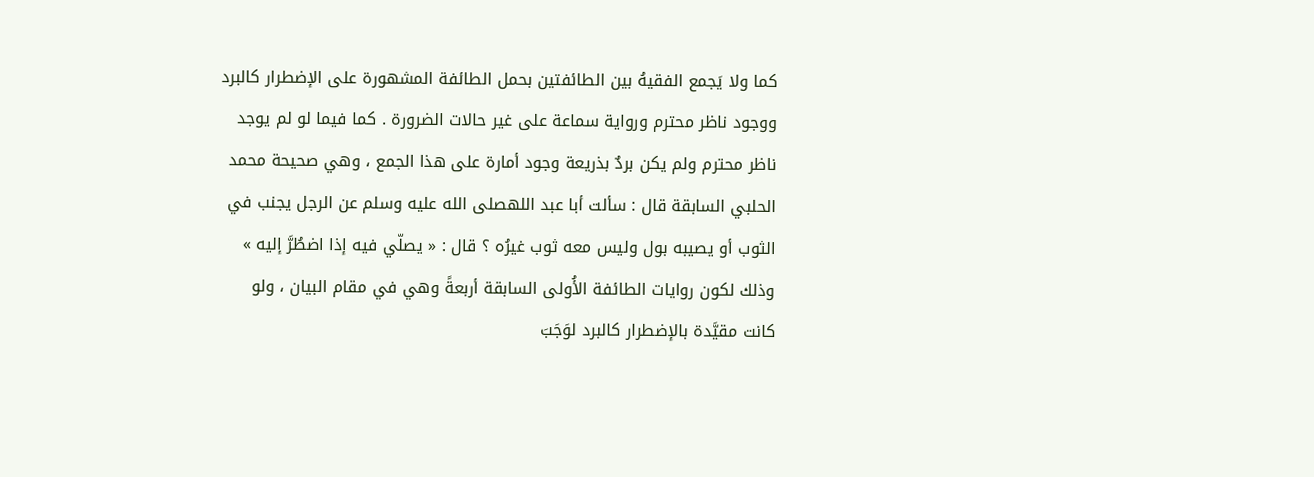كما ولا يَجمع الفقيهُ بين الطائفتين بحمل الطائفة المشهورة على الإضطرار كالبرد ووجود ناظر محترم ورواية سماعة على غير حالات الضرورة . كما فيما لو لم يوجد ناظر محترم ولم يكن بردٌ بذريعة وجود أمارة على هذا الجمع ، وهي صحيحة محمد الحلبي السابقة قال : سألت أبا عبد اللهصلى الله عليه وسلم عن الرجل يجنب في الثوب أو يصيبه بول وليس معه ثوب غيرُه ؟ قال : « يصلّي فيه إذا اضطُرَّ إليه » وذلك لكون روايات الطائفة الأُولى السابقة أربعةً وهي في مقام البيان ، ولو كانت مقيَّدة بالإضطرار كالبرد لوَجَبَ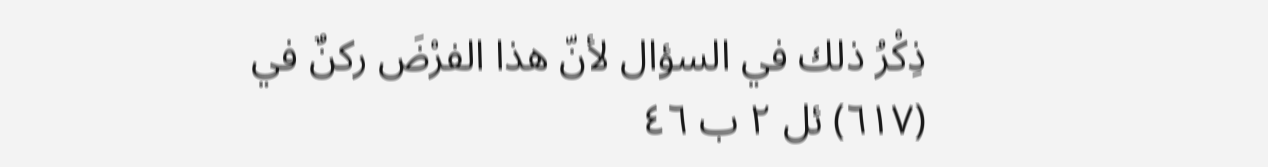ذِكْرُ ذلك في السؤال لأنّ هذا الفرْضَ ركنٌ في
(٦١٧) ئل ٢ ب ٤٦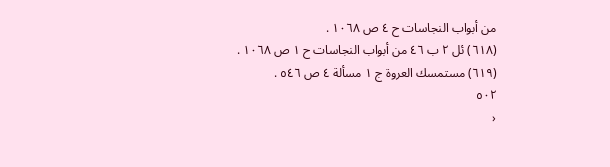من أبواب النجاسات ح ٤ ص ١٠٦٨ .
(٦١٨) ئل ٢ ب ٤٦ من أبواب النجاسات ح ١ ص ١٠٦٨ .
(٦١٩) مستمسك العروة ج ١ مسألة ٤ ص ٥٤٦ .
٥٠٢
‹